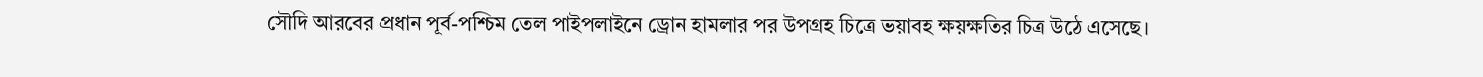সৌদি আরবের প্রধান পূর্ব-পশ্চিম তেল পাইপলাইনে ড্রোন হামলার পর উপগ্রহ চিত্রে ভয়াবহ ক্ষয়ক্ষতির চিত্র উঠে এসেছে।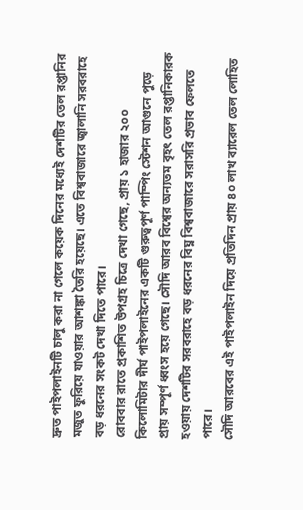দ্রুত পাইপলাইনটি চালু করা না গেলে কয়েক দিনের মধ্যেই দেশটির তেল রপ্তানির মজুত ফুরিয়ে যাওয়ার আশঙ্কা তৈরি হয়েছে। এতে বিশ্ববাজারে জ্বালানি সরবরাহে বড় ধরনের সংকট দেখা দিতে পারে।
রোববার রাতে প্রকাশিত উপগ্রহ চিত্রে দেখা গেছে, প্রায় ১ হাজার ২০০ কিলোমিটার দীর্ঘ পাইপলাইনের একটি গুরুত্বপূর্ণ পাম্পিং স্টেশন আগুনে পুড়ে প্রায় সম্পূর্ণ ধ্বংস হয়ে গেছে। সৌদি আরব বিশ্বের অন্যতম বৃহৎ তেল রপ্তানিকারক হওয়ায় দেশটির সরবরাহে বড় ধরনের বিঘ্ন বিশ্ববাজারে সরাসরি প্রভাব ফেলতে পারে।
সৌদি আরবের এই পাইপলাইন দিয়ে প্রতিদিন প্রায় ৪০ লাখ ব্যারেল তেল লোহিত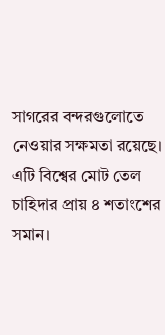সাগরের বন্দরগুলোতে নেওয়ার সক্ষমতা রয়েছে। এটি বিশ্বের মোট তেল চাহিদার প্রায় ৪ শতাংশের সমান।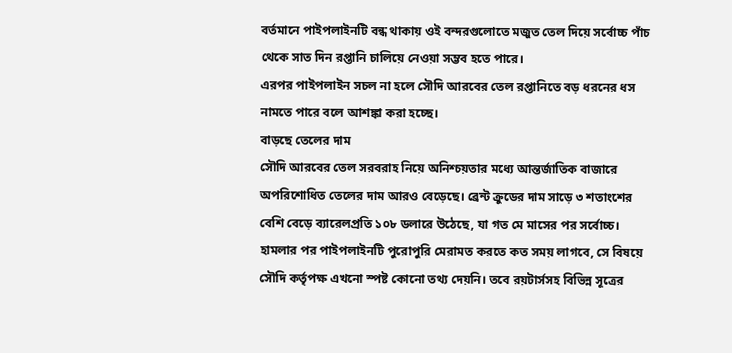বর্তমানে পাইপলাইনটি বন্ধ থাকায় ওই বন্দরগুলোতে মজুত তেল দিয়ে সর্বোচ্চ পাঁচ থেকে সাত দিন রপ্তানি চালিয়ে নেওয়া সম্ভব হতে পারে।
এরপর পাইপলাইন সচল না হলে সৌদি আরবের তেল রপ্তানিতে বড় ধরনের ধস নামতে পারে বলে আশঙ্কা করা হচ্ছে।
বাড়ছে তেলের দাম
সৌদি আরবের তেল সরবরাহ নিয়ে অনিশ্চয়তার মধ্যে আন্তর্জাতিক বাজারে অপরিশোধিত তেলের দাম আরও বেড়েছে। ব্রেন্ট ক্রুডের দাম সাড়ে ৩ শতাংশের বেশি বেড়ে ব্যারেলপ্রতি ১০৮ ডলারে উঠেছে, যা গত মে মাসের পর সর্বোচ্চ।
হামলার পর পাইপলাইনটি পুরোপুরি মেরামত করতে কত সময় লাগবে, সে বিষয়ে সৌদি কর্তৃপক্ষ এখনো স্পষ্ট কোনো তথ্য দেয়নি। তবে রয়টার্সসহ বিভিন্ন সূত্রের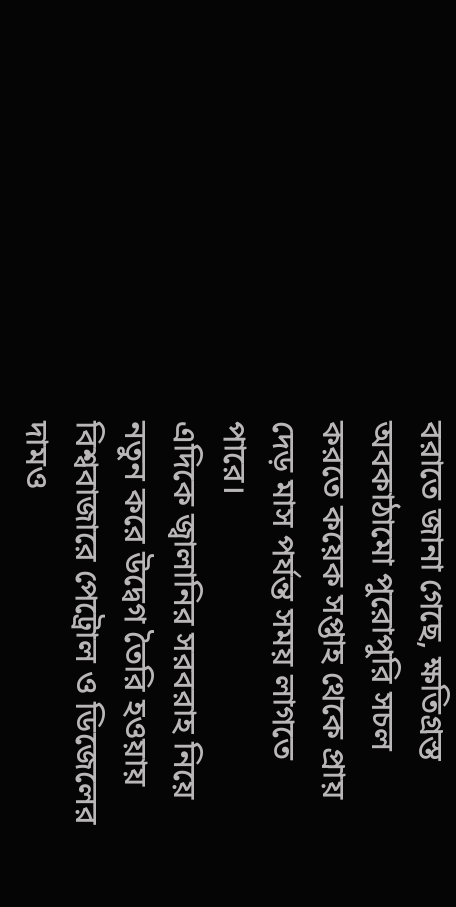বরাতে জানা গেছে, ক্ষতিগ্রস্ত অবকাঠামো পুরোপুরি সচল করতে কয়েক সপ্তাহ থেকে প্রায় দেড় মাস পর্যন্ত সময় লাগতে পারে।
এদিকে জ্বালানির সরবরাহ নিয়ে নতুন করে উদ্বেগ তৈরি হওয়ায় বিশ্ববাজারে পেট্রোল ও ডিজেলের দামও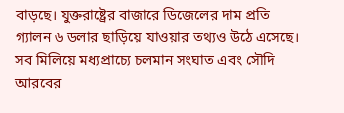বাড়ছে। যুক্তরাষ্ট্রের বাজারে ডিজেলের দাম প্রতি গ্যালন ৬ ডলার ছাড়িয়ে যাওয়ার তথ্যও উঠে এসেছে।
সব মিলিয়ে মধ্যপ্রাচ্যে চলমান সংঘাত এবং সৌদি আরবের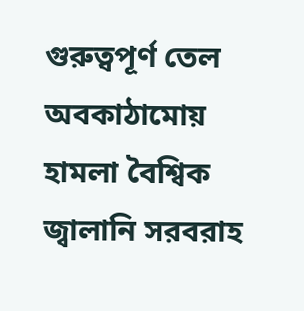গুরুত্বপূর্ণ তেল অবকাঠামোয় হামলা বৈশ্বিক জ্বালানি সরবরাহ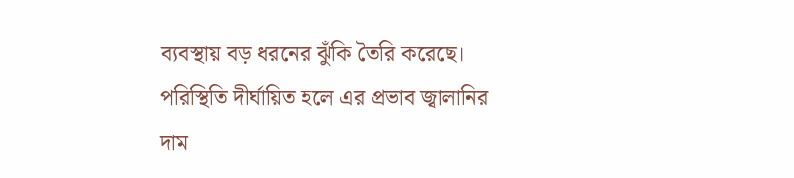ব্যবস্থায় বড় ধরনের ঝুঁকি তৈরি করেছে। পরিস্থিতি দীর্ঘায়িত হলে এর প্রভাব জ্বালানির দাম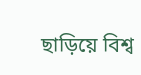ছাড়িয়ে বিশ্ব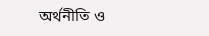অর্থনীতি ও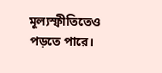মূল্যস্ফীতিতেও পড়তে পারে।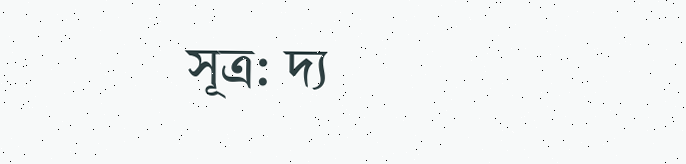সূত্র: দ্য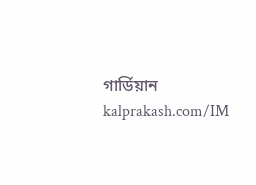গার্ডিয়ান
kalprakash.com/IM